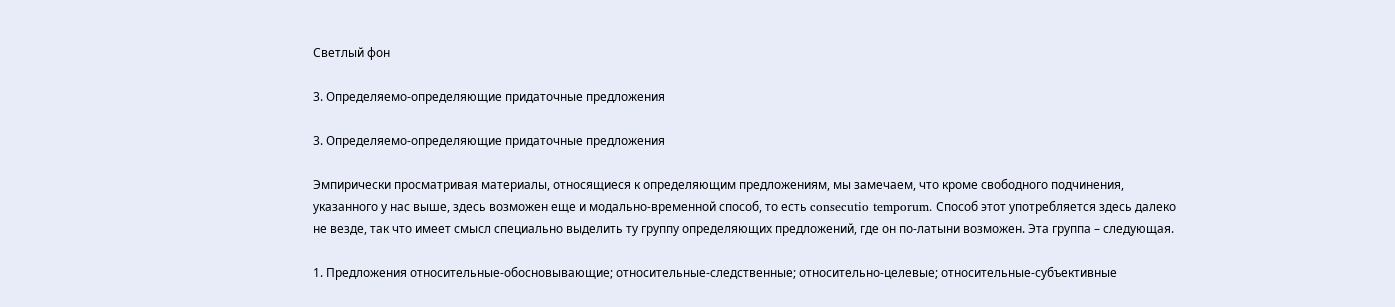Светлый фон

3. Определяемо-определяющие придаточные предложения

3. Определяемо-определяющие придаточные предложения

Эмпирически просматривая материалы, относящиеся к определяющим предложениям, мы замечаем, что кроме свободного подчинения, указанного у нас выше, здесь возможен еще и модально-временной способ, то есть consecutio temporum. Способ этот употребляется здесь далеко не везде, так что имеет смысл специально выделить ту группу определяющих предложений, где он по-латыни возможен. Эта группа – следующая.

1. Предложения относительные-обосновывающие; относительные-следственные; относительно-целевые; относительные-субъективные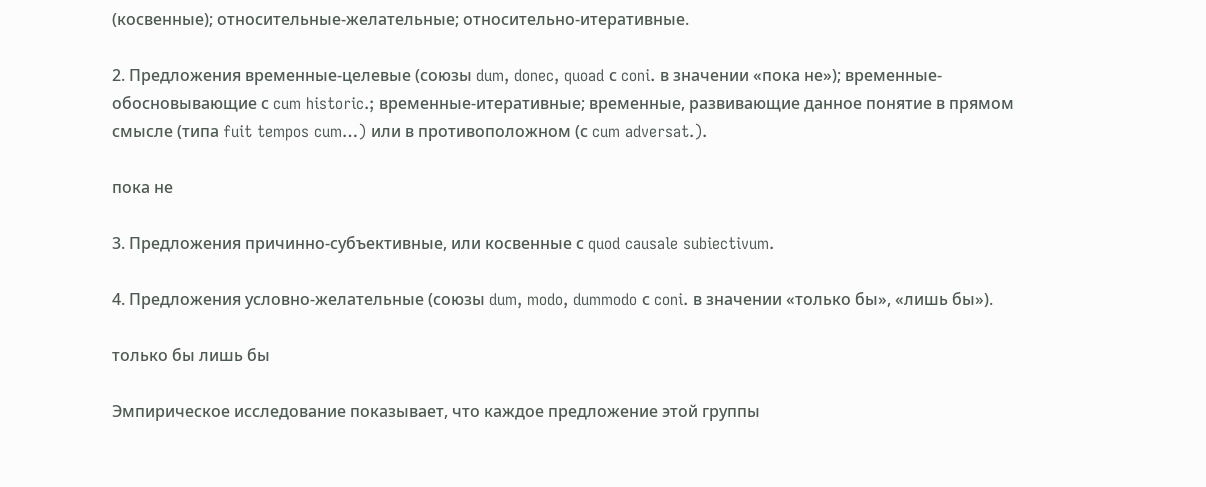(косвенные); относительные-желательные; относительно-итеративные.

2. Предложения временные-целевые (союзы dum, donec, quoad с coni. в значении «пока не»); временные-обосновывающие с cum historic.; временные-итеративные; временные, развивающие данное понятие в прямом смысле (типа fuit tempos cum…) или в противоположном (с cum adversat.).

пока не

3. Предложения причинно-субъективные, или косвенные с quod causale subiectivum.

4. Предложения условно-желательные (союзы dum, modo, dummodo с coni. в значении «только бы», «лишь бы»).

только бы лишь бы

Эмпирическое исследование показывает, что каждое предложение этой группы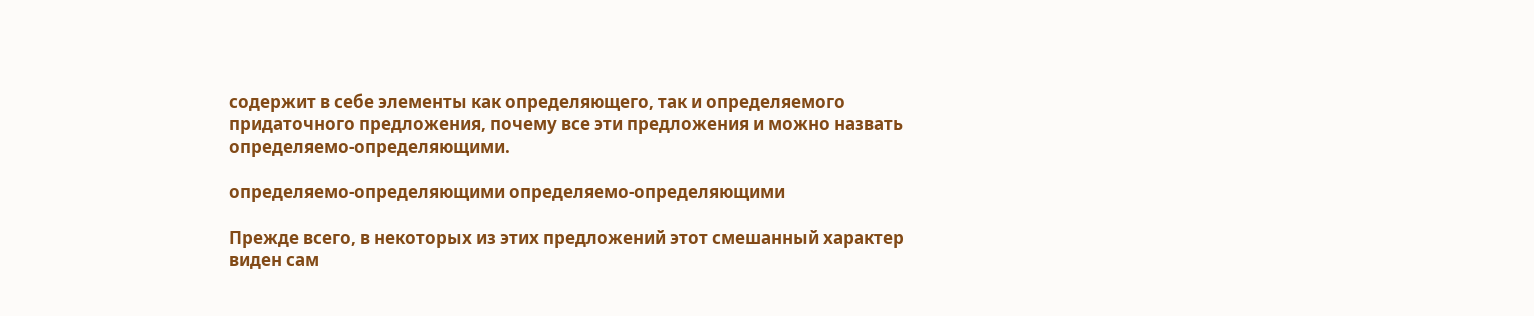содержит в себе элементы как определяющего, так и определяемого придаточного предложения, почему все эти предложения и можно назвать определяемо-определяющими.

определяемо-определяющими определяемо-определяющими

Прежде всего, в некоторых из этих предложений этот смешанный характер виден сам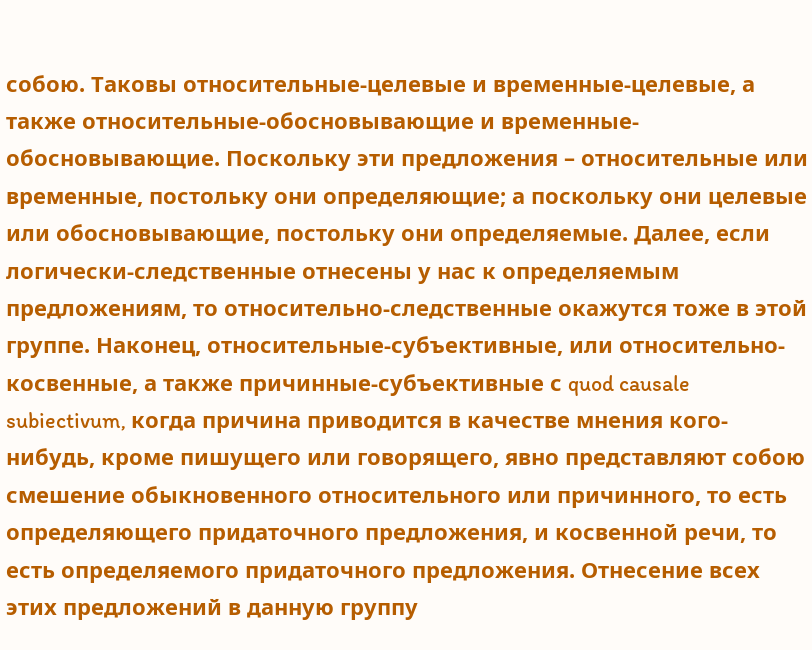собою. Таковы относительные-целевые и временные-целевые, а также относительные-обосновывающие и временные-обосновывающие. Поскольку эти предложения – относительные или временные, постольку они определяющие; а поскольку они целевые или обосновывающие, постольку они определяемые. Далее, если логически-следственные отнесены у нас к определяемым предложениям, то относительно-следственные окажутся тоже в этой группе. Наконец, относительные-субъективные, или относительно-косвенные, а также причинные-субъективные с quod causale subiectivum, когда причина приводится в качестве мнения кого-нибудь, кроме пишущего или говорящего, явно представляют собою смешение обыкновенного относительного или причинного, то есть определяющего придаточного предложения, и косвенной речи, то есть определяемого придаточного предложения. Отнесение всех этих предложений в данную группу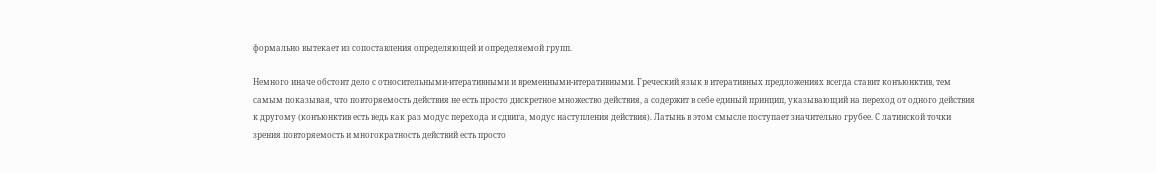формально вытекает из сопоставления определяющей и определяемой групп.

Немного иначе обстоит дело с относительными-итеративными и временными-итеративными. Греческий язык в итеративных предложениях всегда ставит конъюнктив, тем самым показывая, что повторяемость действия не есть просто дискретное множество действия, а содержит в себе единый принцип, указывающий на переход от одного действия к другому (конъюнктив есть ведь как раз модус перехода и сдвига, модус наступления действия). Латынь в этом смысле поступает значительно грубее. С латинской точки зрения повторяемость и многократность действий есть просто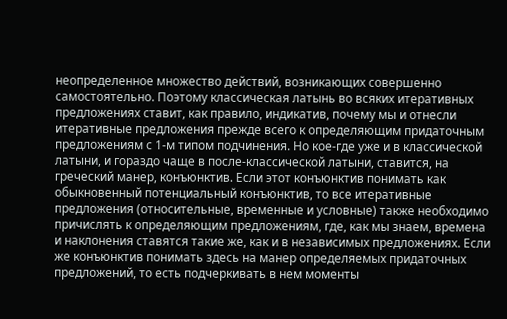неопределенное множество действий, возникающих совершенно самостоятельно. Поэтому классическая латынь во всяких итеративных предложениях ставит, как правило, индикатив, почему мы и отнесли итеративные предложения прежде всего к определяющим придаточным предложениям с 1-м типом подчинения. Но кое-где уже и в классической латыни, и гораздо чаще в после-классической латыни, ставится, на греческий манер, конъюнктив. Если этот конъюнктив понимать как обыкновенный потенциальный конъюнктив, то все итеративные предложения (относительные, временные и условные) также необходимо причислять к определяющим предложениям, где, как мы знаем, времена и наклонения ставятся такие же, как и в независимых предложениях. Если же конъюнктив понимать здесь на манер определяемых придаточных предложений, то есть подчеркивать в нем моменты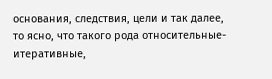основания, следствия, цели и так далее, то ясно, что такого рода относительные-итеративные,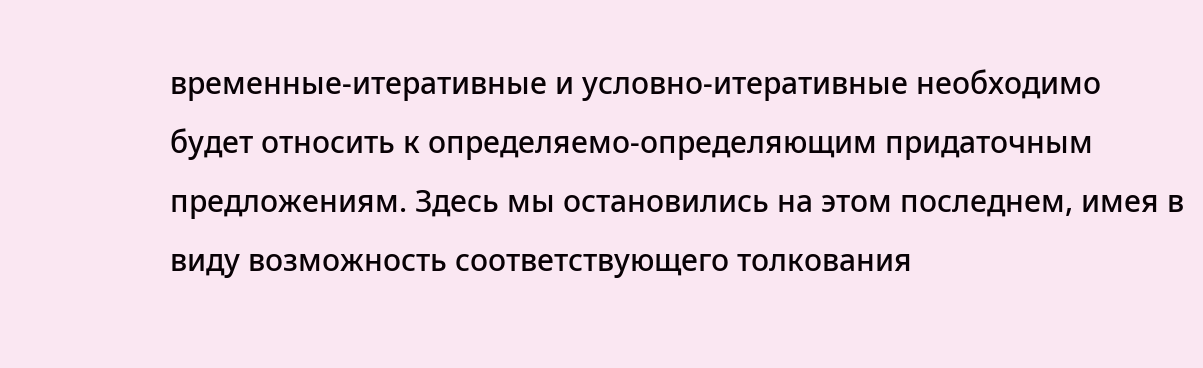временные-итеративные и условно-итеративные необходимо будет относить к определяемо-определяющим придаточным предложениям. Здесь мы остановились на этом последнем, имея в виду возможность соответствующего толкования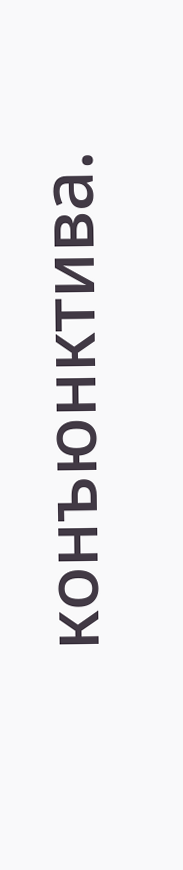конъюнктива.